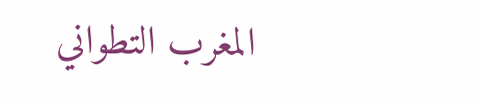المغرب التطواني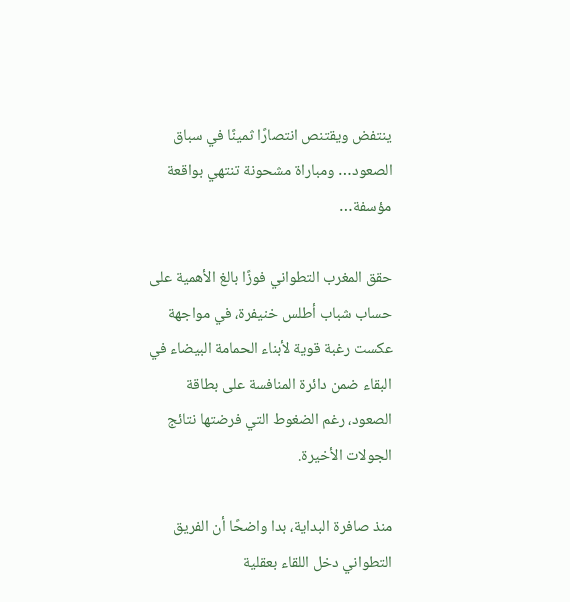ينتفض ويقتنص انتصارًا ثمينًا في سباق الصعود… ومباراة مشحونة تنتهي بواقعة مؤسفة…

حقق المغرب التطواني فوزًا بالغ الأهمية على حساب شباب أطلس خنيفرة، في مواجهة عكست رغبة قوية لأبناء الحمامة البيضاء في البقاء ضمن دائرة المنافسة على بطاقة الصعود، رغم الضغوط التي فرضتها نتائج الجولات الأخيرة.

منذ صافرة البداية، بدا واضحًا أن الفريق التطواني دخل اللقاء بعقلية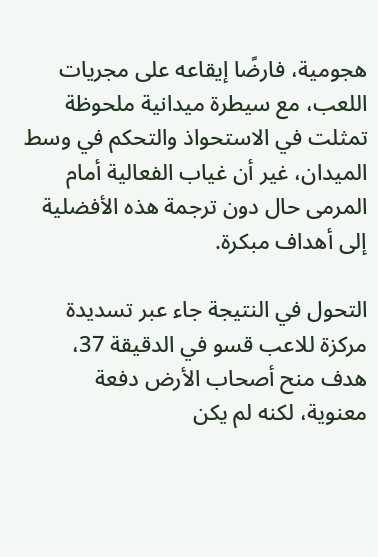هجومية، فارضًا إيقاعه على مجريات اللعب، مع سيطرة ميدانية ملحوظة تمثلت في الاستحواذ والتحكم في وسط الميدان، غير أن غياب الفعالية أمام المرمى حال دون ترجمة هذه الأفضلية إلى أهداف مبكرة.

التحول في النتيجة جاء عبر تسديدة مركزة للاعب قسو في الدقيقة 37، هدف منح أصحاب الأرض دفعة معنوية، لكنه لم يكن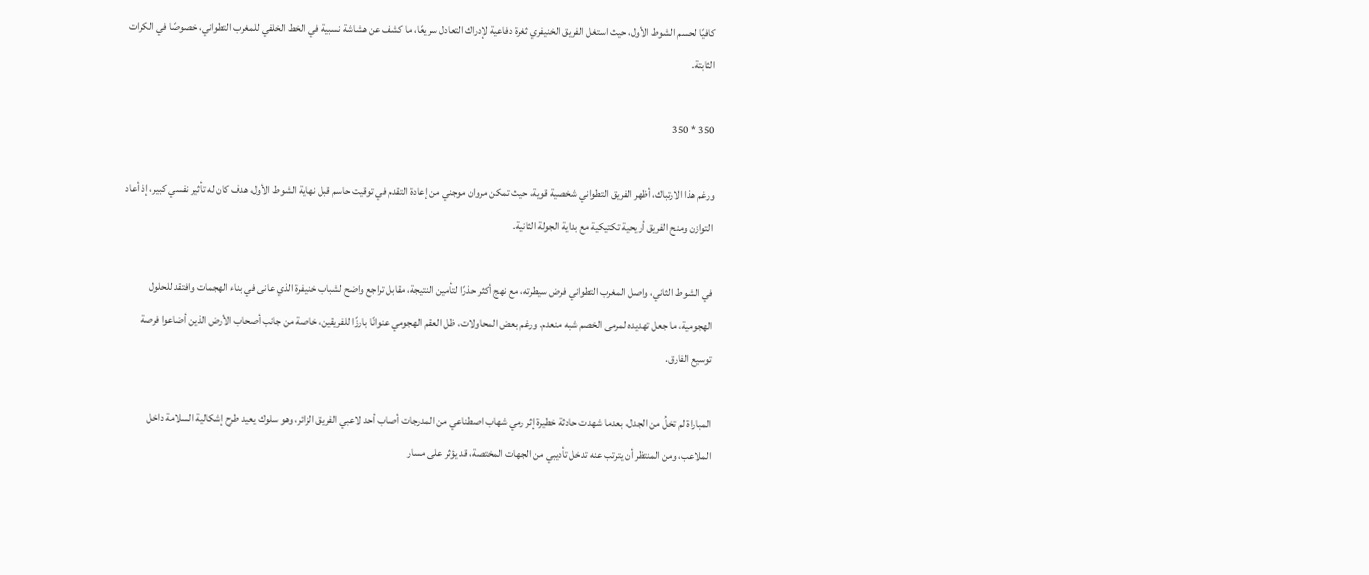كافيًا لحسم الشوط الأول، حيث استغل الفريق الخنيفري ثغرة دفاعية لإدراك التعادل سريعًا، ما كشف عن هشاشة نسبية في الخط الخلفي للمغرب التطواني، خصوصًا في الكرات الثابتة.

350 * 350

ورغم هذا الارتباك، أظهر الفريق التطواني شخصية قوية، حيث تمكن مروان موجني من إعادة التقدم في توقيت حاسم قبل نهاية الشوط الأول، هدف كان له تأثير نفسي كبير، إذ أعاد التوازن ومنح الفريق أريحية تكتيكية مع بداية الجولة الثانية.

في الشوط الثاني، واصل المغرب التطواني فرض سيطرته، مع نهج أكثر حذرًا لتأمين النتيجة، مقابل تراجع واضح لشباب خنيفرة الذي عانى في بناء الهجمات وافتقد للحلول الهجومية، ما جعل تهديده لمرمى الخصم شبه منعدم. ورغم بعض المحاولات، ظل العقم الهجومي عنوانًا بارزًا للفريقين، خاصة من جانب أصحاب الأرض الذين أضاعوا فرصة توسيع الفارق.

المباراة لم تخلُ من الجدل، بعدما شهدت حادثة خطيرة إثر رمي شهاب اصطناعي من المدرجات أصاب أحد لاعبي الفريق الزائر، وهو سلوك يعيد طرح إشكالية السلامة داخل الملاعب، ومن المنتظر أن يترتب عنه تدخل تأديبي من الجهات المختصة، قد يؤثر على مسار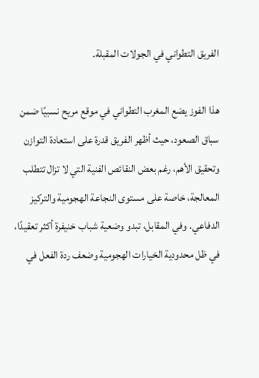الفريق التطواني في الجولات المقبلة.

هذا الفوز يضع المغرب التطواني في موقع مريح نسبيًا ضمن سباق الصعود، حيث أظهر الفريق قدرة على استعادة التوازن وتحقيق الأهم، رغم بعض النقائص الفنية التي لا تزال تتطلب المعالجة، خاصة على مستوى النجاعة الهجومية والتركيز الدفاعي. وفي المقابل، تبدو وضعية شباب خنيفرة أكثر تعقيدًا، في ظل محدودية الخيارات الهجومية وضعف ردة الفعل في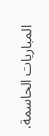المباريات الحاسمة.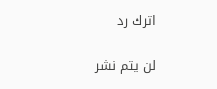اترك رد

لن يتم نشر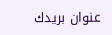عنوان بريدك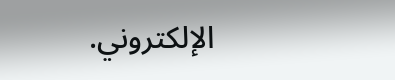الإلكتروني.